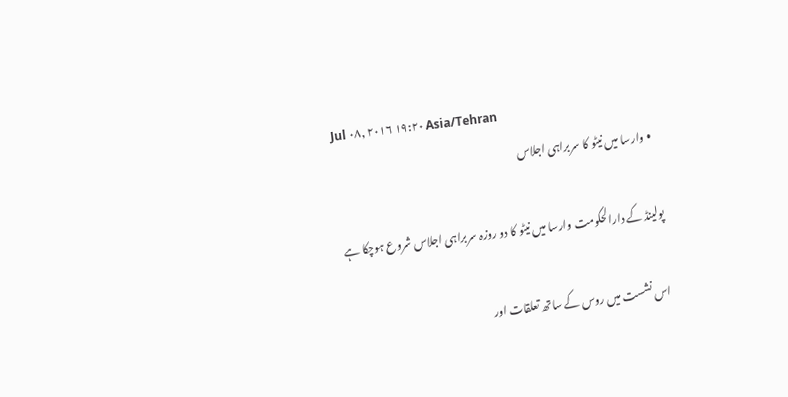Jul ۰۸, ۲۰۱۶ ۱۹:۲۰ Asia/Tehran
  • وارسا میں نیٹو کا سربراہی اجلاس

پولینڈ کے دارالحکومت وارسا میں نیٹو کا دو روزہ سربراہی اجلاس شروع ہوچکا ہے

 اس نشست میں روس کے ساتھ تعلقات اور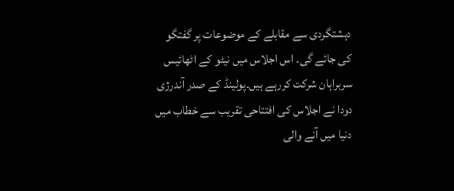دہشتگردی سے مقابلے کے موضوعات پر گفتگو کی جائے گی۔ اس اجلاس میں نیٹو کے اٹھائیس سربراہان شرکت کررہے ہیں۔پولینڈ کے صدر آندرژی دودا نے اجلاس کی افتتاحی تقریب سے خطاب میں دنیا میں آنے والی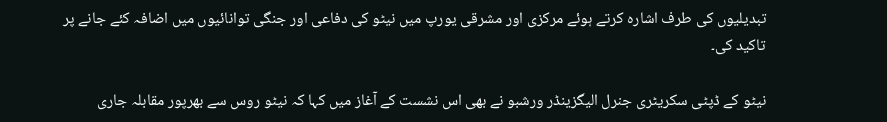تبدیلیوں کی طرف اشارہ کرتے ہوئے مرکزی اور مشرقی یورپ میں نیٹو کی دفاعی اور جنگی توانائیوں میں اضافہ کئے جانے پر تاکید کی۔

نیٹو کے ڈپٹی سکریٹری جنرل الیگزینڈر ورشبو نے بھی اس نشست کے آغاز میں کہا کہ نیٹو روس سے بھرپور مقابلہ جاری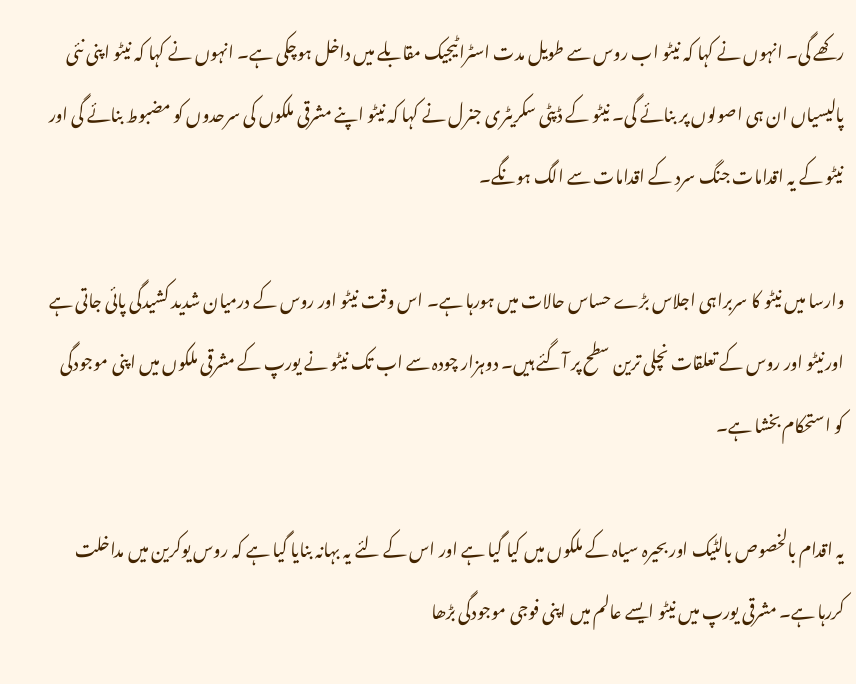رکھے گی۔ انہوں نے کہا کہ نیٹو اب روس سے طویل مدت اسٹراٹیجیک مقابلے میں داخل ہوچکی ہے۔ انہوں نے کہا کہ نیٹو اپنی نئی پالیسیاں ان ہی اصولوں پر بنائے گی۔ نیٹو کے ڈپٹی سکریٹری جنرل نے کہا کہ نیٹو اپنے مشرقی ملکوں کی سرحدوں کو مضبوط بنائے گی اور نیٹو کے یہ اقدامات جنگ سرد کے اقدامات سے الگ ہونگے۔

وارسا میں نیٹو کا سربراہی اجلاس بڑے حساس حالات میں ہورہا ہے۔ اس وقت نیٹو اور روس کے درمیان شدید کشیدگی پائی جاتی ہے اورنیٹو اور روس کے تعلقات نچلی ترین سطح پر آگئے ہیں۔ دوہزار چودہ سے اب تک نیٹو نے یورپ کے مشرقی ملکوں میں اپنی موجودگی کو استحکام بخشا ہے۔

یہ اقدام بالخصوص بالٹیک اور بحیرہ سیاہ کے ملکوں میں کیا گیا ہے اور اس کے لئے یہ بہانہ بنایا گیا ہے کہ روس یوکرین میں مداخلت کررہا ہے۔ مشرقی یورپ میں نیٹو ایسے عالم میں اپنی فوجی موجودگی بڑھا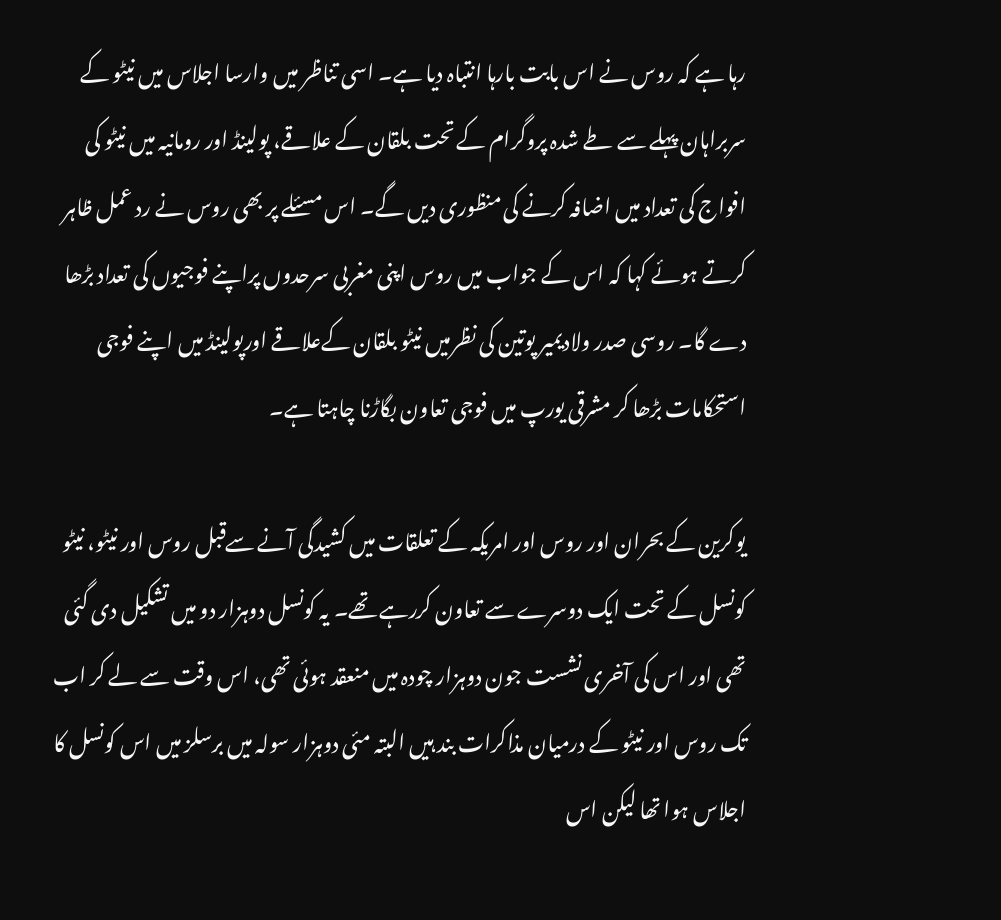رہا ہے کہ روس نے اس بابت بارہا انتباہ دیا ہے۔ اسی تناظر میں وارسا اجلاس میں نیٹو کے سربراہان پہلے سے طے شدہ پروگرام کے تحت بلقان کے علاقے، پولینڈ اور رومانیہ میں نیٹو کی افواج کی تعداد میں اضافہ کرنے کی منظوری دیں گے۔ اس مسئلے پر بھی روس نے رد عمل ظاہر کرتے ہوئے کہا کہ اس کے جواب میں روس اپنی مغربی سرحدوں پراپنے فوجیوں کی تعداد بڑھا دے گا۔ روسی صدر ولادیمیر پوتین کی نظرمیں نیٹو بلقان کےعلاقے اورپولینڈ میں اپنے فوجی استحکامات بڑھا کر مشرقی یورپ میں فوجی تعاون بگاڑنا چاہتا ہے۔

یوکرین کے بحران اور روس اور امریکہ کے تعلقات میں کشیدگی آنے سےقبل روس اور نیٹو، نیٹو کونسل کے تحت ایک دوسرے سے تعاون کررہے تھے۔ یہ کونسل دوہزار دو میں تشکیل دی گئی تھی اور اس کی آخری نشست جون دوہزار چودہ میں منعقد ہوئی تھی، اس وقت سے لے کر اب تک روس اور نیٹو کے درمیان مذاکرات بند ہیں البتہ مئی دوہزار سولہ میں برسلز میں اس کونسل کا اجلاس ہوا تھا لیکن اس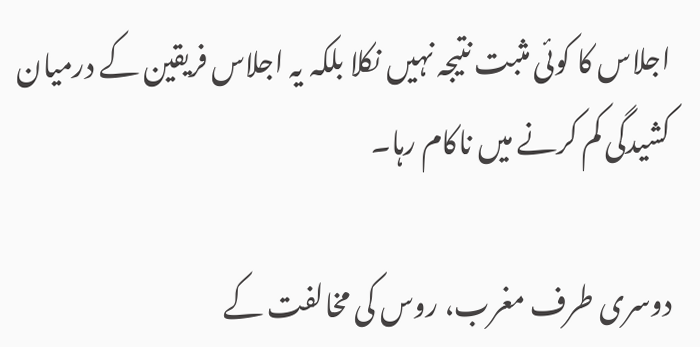اجلاس کا کوئی مثبت نتیجہ نہیں نکلا بلکہ یہ اجلاس فریقین کے درمیان کشیدگی کم کرنے میں ناکام رہا۔

دوسری طرف مغرب، روس کی مخالفت کے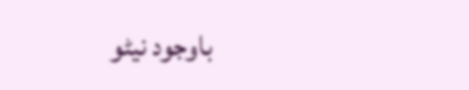باوجود نیٹو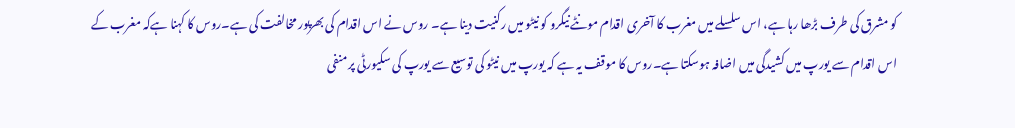کو مشرق کی طرف بڑھا رہا ہے، اس سلسلے میں مغرب کا آخری اقدام مونٹے نیگرو کو نیٹو میں رکنیت دینا ہے۔ روس نے اس اقدام کی بھرپور مخالفت کی ہے۔روس کا کہنا ہےکہ مغرب کے اس اقدام سے یورپ میں کشیدگی میں اضافہ ہوسکتا ہے۔روس کا موقف یہ ہے کہ یورپ میں نیٹو کی توسیع سے یورپ کی سکیورٹی پر منفی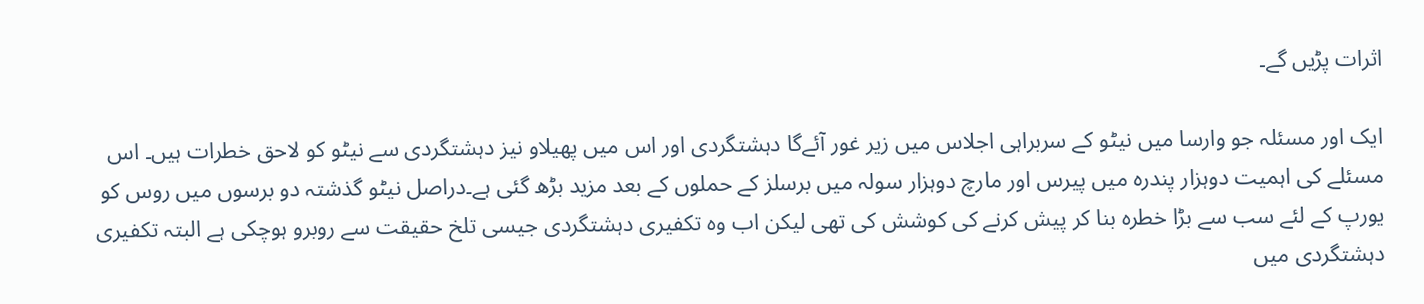اثرات پڑیں گے۔

ایک اور مسئلہ جو وارسا میں نیٹو کے سربراہی اجلاس میں زیر غور آئےگا دہشتگردی اور اس میں پھیلاو نیز دہشتگردی سے نیٹو کو لاحق خطرات ہیں۔ اس مسئلے کی اہمیت دوہزار پندرہ میں پیرس اور مارچ دوہزار سولہ میں برسلز کے حملوں کے بعد مزید بڑھ گئی ہے۔دراصل نیٹو گذشتہ دو برسوں میں روس کو یورپ کے لئے سب سے بڑا خطرہ بنا کر پیش کرنے کی کوشش کی تھی لیکن اب وہ تکفیری دہشتگردی جیسی تلخ حقیقت سے روبرو ہوچکی ہے البتہ تکفیری دہشتگردی میں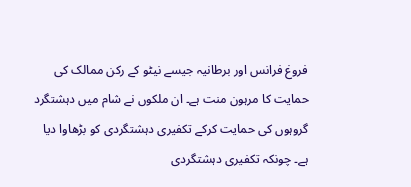فروغ فرانس اور برطانیہ جیسے نیٹو کے رکن ممالک کی حمایت کا مرہون منت ہے۔ ان ملکوں نے شام میں دہشتگرد گروہوں کی حمایت کرکے تکفیری دہشتگردی کو بڑھاوا دیا ہے۔ چونکہ تکفیری دہشتگردی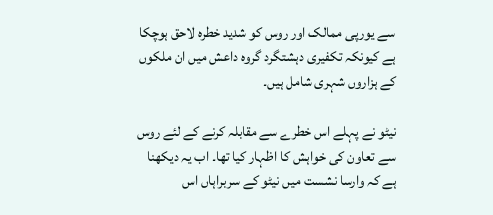سے یورپی ممالک اور روس کو شدید خطرہ لاحق ہوچکا ہے کیونکہ تکفیری دہشتگرد گروہ داعش میں ان ملکوں کے ہزاروں شہری شامل ہیں۔

نیٹو نے پہلے اس خطرے سے مقابلہ کرنے کے لئے روس سے تعاون کی خواہش کا اظہار کیا تھا۔ اب یہ دیکھنا ہے کہ وارسا نشست میں نیٹو کے سربراہاں اس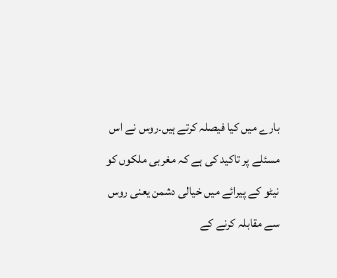بارے میں کیا فیصلہ کرتے ہیں۔روس نے اس مسئلے پر تاکید کی ہے کہ مغربی ملکوں کو نیٹو کے پیرائے میں خیالی دشمن یعنی روس سے مقابلہ کرنے کے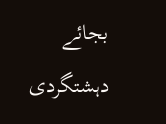بجائے دہشتگردی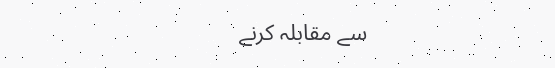سے مقابلہ کرنے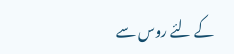کے لئے روس سے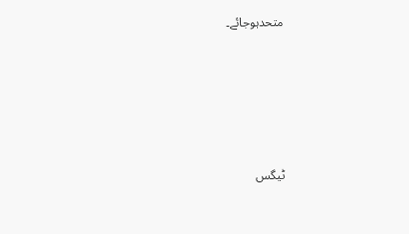متحدہوجائے۔





ٹیگس